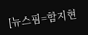[뉴스핌=함지현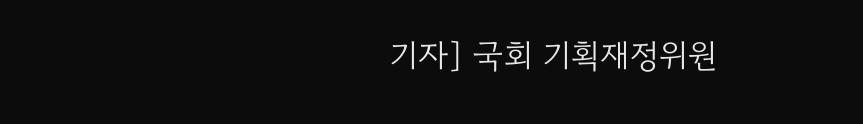기자] 국회 기획재정위원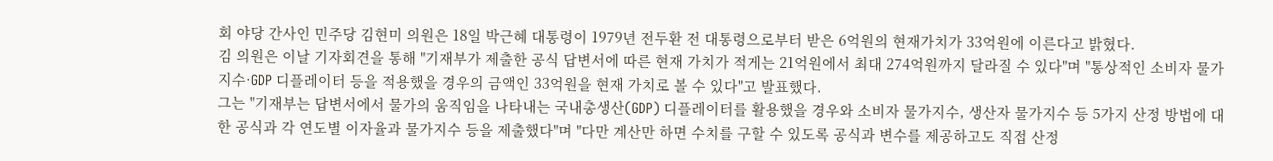회 야당 간사인 민주당 김현미 의원은 18일 박근혜 대통령이 1979년 전두환 전 대통령으로부터 받은 6억원의 현재가치가 33억원에 이른다고 밝혔다.
김 의원은 이날 기자회견을 통해 "기재부가 제출한 공식 답변서에 따른 현재 가치가 적게는 21억원에서 최대 274억원까지 달라질 수 있다"며 "통상적인 소비자 물가지수·GDP 디플레이터 등을 적용했을 경우의 금액인 33억원을 현재 가치로 볼 수 있다"고 발표했다.
그는 "기재부는 답변서에서 물가의 움직임을 나타내는 국내총생산(GDP) 디플레이터를 활용했을 경우와 소비자 물가지수, 생산자 물가지수 등 5가지 산정 방법에 대한 공식과 각 연도별 이자율과 물가지수 등을 제출했다"며 "다만 계산만 하면 수치를 구할 수 있도록 공식과 변수를 제공하고도 직접 산정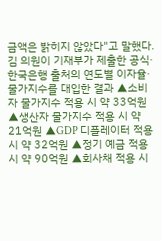금액은 밝히지 않았다"고 말했다.
김 의원이 기재부가 제출한 공식·한국은행 출처의 연도별 이자율·물가지수를 대입한 결과 ▲소비자 물가지수 적용 시 약 33억원 ▲생산자 물가지수 적용 시 약 21억원 ▲GDP 디플레이터 적용 시 약 32억원 ▲정기 예금 적용 시 약 90억원 ▲회사채 적용 시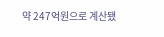약 247억원으로 계산됐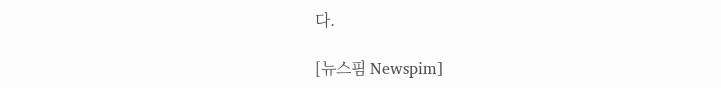다.

[뉴스핌 Newspim]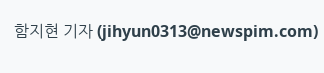함지현 기자 (jihyun0313@newspim.com)